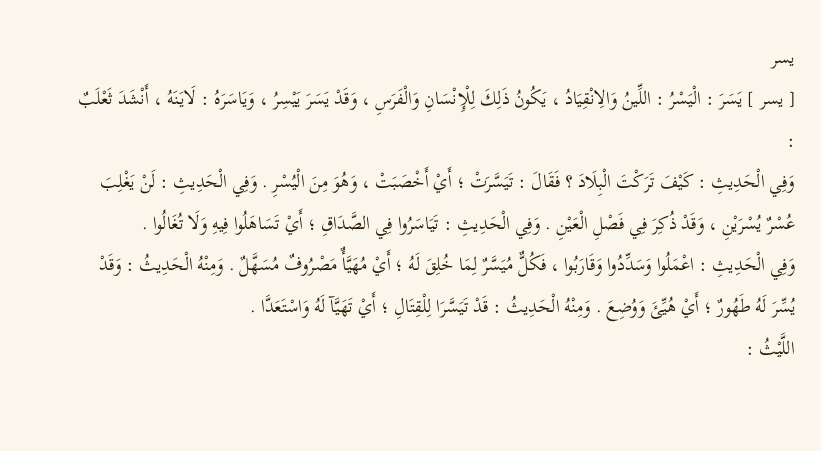يسر
[ يسر ] يَسَرَ : الْيَسْرُ : اللِّينُ وَالِانْقِيَادُ ، يَكُونُ ذَلِكَ لِلْإِنْسَانِ وَالْفَرَسِ ، وَقَدْ يَسَرَ يَيْسِرُ ، وَيَاسَرَهُ : لَايَنَهُ ، أَنْشَدَ ثَعْلَبٌ :
وَفِي الْحَدِيثِ : كَيْفَ تَرَكْتَ الْبِلَادَ ؟ فَقَالَ : تَيَسَّرَتْ ؛ أَيْ أَخْصَبَتْ ، وَهُوَ مِنَ الْيُسْرِ . وَفِي الْحَدِيثِ : لَنْ يَغْلِبَ عُسْرٌ يُسْرَيْنِ ، وَقَدْ ذُكِرَ فِي فَصْلِ الْعَيْنِ . وَفِي الْحَدِيثِ : تَيَاسَرُوا فِي الصَّدَاقِ ؛ أَيْ تَسَاهَلُوا فِيهِ وَلَا تُغَالُوا .
وَفِي الْحَدِيثِ : اعْمَلُوا وَسَدِّدُوا وَقَارَبُوا ، فَكُلٌّ مُيَسَّرٌ لِمَا خُلِقَ لَهُ ؛ أَيْ مُهَيَّأٌ مَصْرُوفٌ مُسَهَّلٌ . وَمِنْهُ الْحَدِيثُ : وَقَدْ يُسِّرَ لَهُ طَهُورٌ ؛ أَيْ هُيِّئَ وَوُضِعَ . وَمِنْهُ الْحَدِيثُ : قَدْ تَيَسَّرَا لِلْقِتَالِ ؛ أَيْ تَهَيَّآ لَهُ وَاسْتَعَدَّا .
اللَّيْثُ :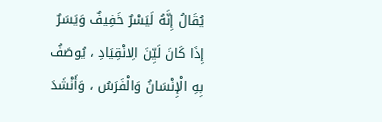يُقَالُ إِنَّهُ لَيَسْرٌ خَفِيفٌ وَيَسَرٌ إِذَا كَانَ لَيِّنَ الِانْقِيَادِ ، يُوصَفُ بِهِ الْإِنْسَانُ وَالْفَرَسُ ، وَأَنْشَدَ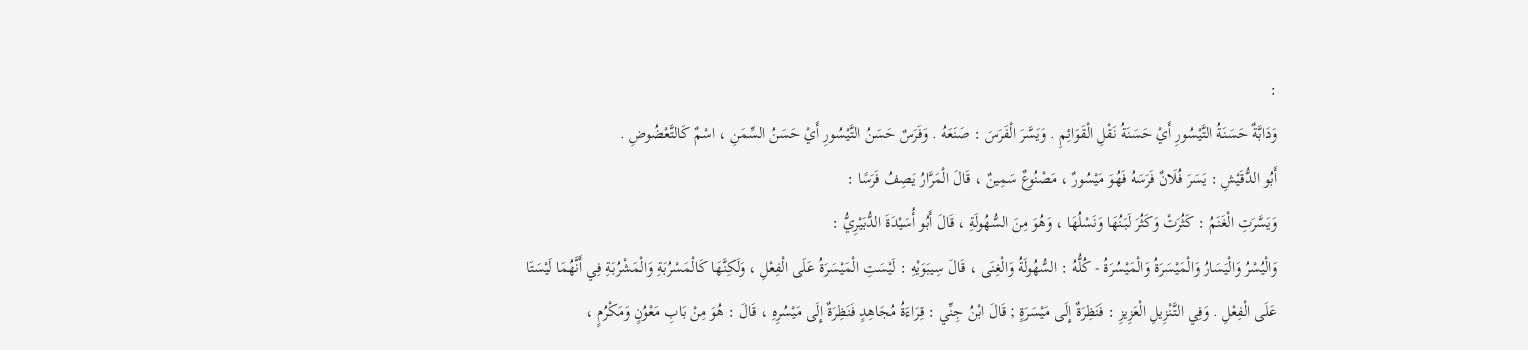:
وَدَابَّةٌ حَسَنَةُ التَّيْسُورِ أَيْ حَسَنَةُ نَقْلِ الْقَوَائِمِ . وَيَسَّرَ الْفَرَسَ : صَنَعَهُ . وَفَرَسٌ حَسَنُ التَّيْسُورِ أَيْ حَسَنُ السِّمَنِ ، اسْمٌ كَالتَّعْضُوضِ .
أَبُو الدُّقَيْشِ : يَسَرَ فُلَانٌ فَرَسَهُ فَهُوَ مَيْسُورٌ ، مَصْنُوعٌ سَمِينٌ ، قَالَ الْمَرَّارُ يَصِفُ فَرَسًا :
وَيَسَّرَتِ الْغَنَمُ : كَثُرَتْ وَكَثُرَ لَبَنُهَا وَنَسْلُهَا ، وَهُوَ مِنَ السُّهُولَةِ ، قَالَ أَبُو أُسَيْدَةَ الدُّبَيْرِيُّ :
وَالْيُسْرُ وَالْيَسَارُ وَالْمَيْسَرَةُ وَالْمَيْسُرَةُ - كُلُّهُ : السُّهُولَةُ وَالْغِنَى ، قَالَ سِيبَوَيْهِ : لَيْسَتِ الْمَيْسَرَةُ عَلَى الْفِعْلِ ، وَلَكِنَّهَا كَالْمَسْرُبَةِ وَالْمَشْرُبَةِ فِي أَنَّهُمَا لَيْسَتَا عَلَى الْفِعْلِ . وَفِي التَّنْزِيلِ الْعَزِيزِ : فَنَظِرَةٌ إِلَى مَيْسَرَةٍ ; قَالَ ابْنُ جِنِّي : قِرَاءَةُ مُجَاهِدٍ فَنَظِرَةٌ إِلَى مَيْسُرِهِ ، قَالَ : هُوَ مِنْ بَابِ مَعْوُنٍ وَمَكْرُمٍ ،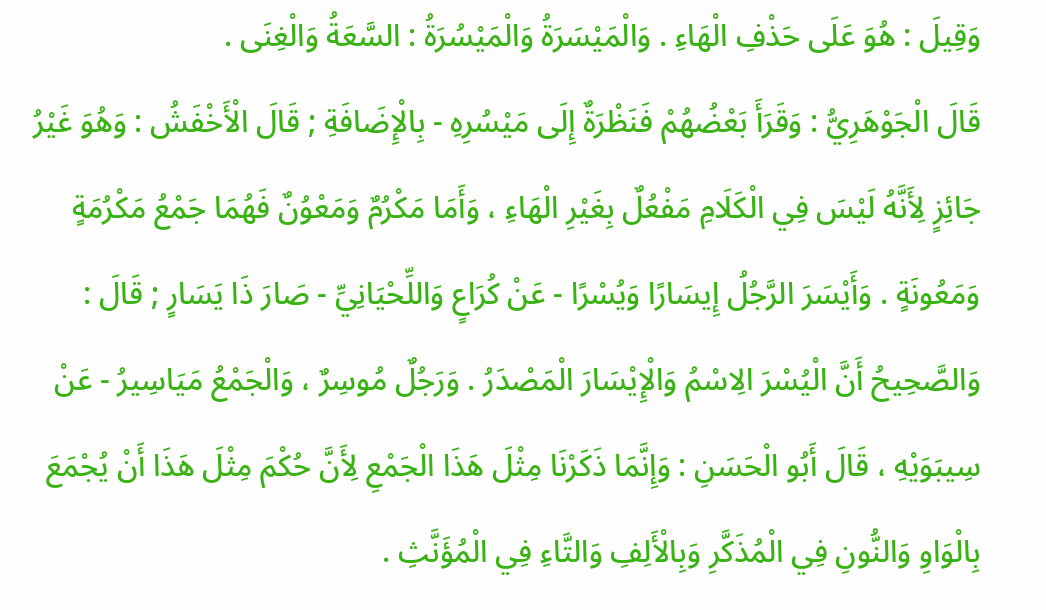وَقِيلَ : هُوَ عَلَى حَذْفِ الْهَاءِ . وَالْمَيْسَرَةُ وَالْمَيْسُرَةُ : السَّعَةُ وَالْغِنَى .
قَالَ الْجَوْهَرِيُّ : وَقَرَأَ بَعْضُهُمْ فَنَظْرَةٌ إِلَى مَيْسُرِهِ - بِالْإِضَافَةِ ; قَالَ الْأَخْفَشُ : وَهُوَ غَيْرُ جَائِزٍ لِأَنَّهُ لَيْسَ فِي الْكَلَامِ مَفْعُلٌ بِغَيْرِ الْهَاءِ ، وَأَمَا مَكْرُمٌ وَمَعْوُنٌ فَهُمَا جَمْعُ مَكْرُمَةٍ وَمَعُونَةٍ . وَأَيْسَرَ الرَّجُلُ إِيسَارًا وَيُسْرًا - عَنْ كُرَاعٍ وَاللِّحْيَانِيِّ - صَارَ ذَا يَسَارٍ ; قَالَ : وَالصَّحِيحُ أَنَّ الْيُسْرَ الِاسْمُ وَالْإِيْسَارَ الْمَصْدَرُ . وَرَجُلٌ مُوسِرٌ ، وَالْجَمْعُ مَيَاسِيرُ - عَنْ سِيبَوَيْهِ ، قَالَ أَبُو الْحَسَنِ : وَإِنَّمَا ذَكَرْنَا مِثْلَ هَذَا الْجَمْعِ لِأَنَّ حُكْمَ مِثْلَ هَذَا أَنْ يُجْمَعَ بِالْوَاوِ وَالنُّونِ فِي الْمُذَكَّرِ وَبِالْأَلِفِ وَالتَّاءِ فِي الْمُؤَنَّثِ .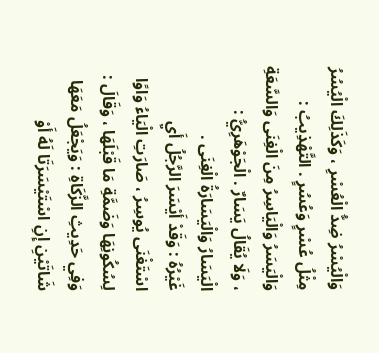وَالْيُسْرُ ضِدُّ الْعُسْرِ ، وَكَذَلِكَ الْيُسُرُ مِثْلُ عُسْرٍ وَعُسُرٍ . التَّهْذِيبُ : وَالْيَسَرُ وَالْيَاسِرُ مِنَ الْغِنَى وَالسَّعَةِ ، وَلَا يُقَالُ يَسَارٌ . الْجَوْهَرِيُّ : الْيَسَارُ وَالْيَسَارَةُ الْغِنَى .
غَيْرُهُ : وَقَدْ أَيْسَرَ الرَّجُلُ أَيِ اسْتَغْنَى يُوسِرُ ، صَارَتِ الْيَاءُ وَاوًا لِسُكُونِهَا وَضَمَّةِ مَا قَبْلَهَا ، وَقَالَ :
وَفِي حَدِيثِ الزَّكَاةِ : وَيَجْعَلُ مَعَهَا شَاتَيْنِ إِنِ اسْتَيْسَرَتَا لَهُ أَوْ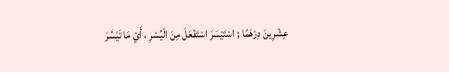عِشْرِينَ دِرْهَمًا ; اسْتَيْسَرَ اسْتَفْعَلَ مِنَ الْيُسْرِ ، أَيْ مَا تَيَسَّرَ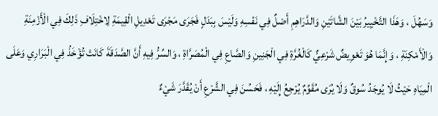وَسَهُلَ ، وَهَذَا التَّخْيِيرُ بَيْنَ الشَّاتَيْنِ وَالدَّرَاهِمِ أَصْلٌ فِي نَفْسِهِ وَلَيْسَ بِبَدَلٍ فَجَرَى مَجْرَى تَعْدِيلِ الْقِيمَةِ لِاخْتِلَافِ ذَلِكَ فِي الْأَزْمِنَةِ وَالْأَمْكِنَةِ ، وَإِنَّمَا هُوَ تَعْوِيضٌ شَرْعِيٌّ كَالْغُرَّةِ فِي الْجَنِينِ وَالصَّاعِ فِي الْمُصَرَّاةِ ، وَالسِّرُّ فِيهِ أَنَّ الصَّدَقَةَ كَانَتْ تُؤْخَذُ فِي الْبَرَارِي وَعَلَى الْمِيَاهِ حَيْثُ لَا يُوجَدُ سُوقٌ وَلَا يُرَى مُقَوِّمٌ يُرْجِعُ إِلَيْهِ ، فَحَسُنَ فِي الشَّرْعِ أَنْ يُقَدَّرَ شَيْءٌ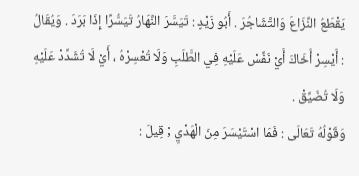يَقْطَعُ النِّزَاعَ وَالتَّشَاجُرَ . أَبُو زَيْدٍ : تَيَسَّرَ النَّهَارُ تَيَسُّرًا إِذَا بَرَدَ . وَيُقَالُ : أَيْسِرْ أَخَاكَ أَيْ نَفِّسْ عَلَيْهِ فِي الطَّلَبِ وَلَا تُعْسِرْهُ ، أَيْ لَا تُشَدِّدْ عَلَيْهِ وَلَا تُضَيِّقْ .
وَقَوْلُهُ تَعَالَى : فَمَا اسْتَيْسَرَ مِنَ الْهَدْيِ ; قِيلَ :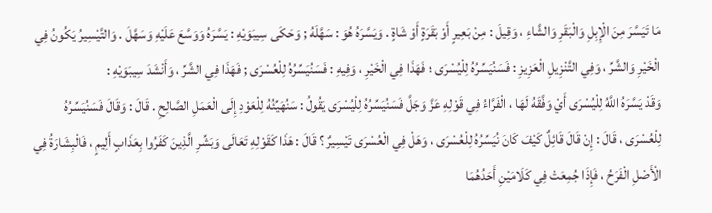مَا تَيَسَّرَ مِنَ الْإِبِلِ وَالْبَقَرِ وَالشَّاءِ ، وَقِيلَ : مِنْ بَعِيرٍ أَوْ بَقَرَةٍ أَوْ شَاةٍ . وَيَسَّرَهُ هُوَ : سَهَّلَهُ ; وَحَكَى سِيبَوَيْهِ : يَسَّرَهُ وَوَسَّعَ عَلَيْهِ وَسَهَّلَ . وَالتَّيْسِيرُ يَكُونُ فِي الْخَيْرِ وَالشَّرِّ ، وَفِي التَّنْزِيلِ الْعَزِيزِ : فَسَنُيَسِّرُهُ لِلْيُسْرَى ؛ فَهَذَا فِي الْخَيْرِ ، وَفِيهِ : فَسَنُيَسِّرُهُ لِلْعُسْرَى ; فَهَذَا فِي الشَّرِّ ، وَأَنْشَدَ سِيبَوَيْهِ :
وَقَدْ يَسَّرَهُ اللَّهُ لِلْيُسْرَى أَيْ وَفَّقَهُ لَهَا ، الْفَرَّاءُ فِي قَوْلِهِ عَزَّ وَجَلَّ فَسَنُيَسِّرُهُ لِلْيُسْرَى يَقُولُ : سَنُهَيِّئُهُ لِلْعَوْدِ إِلَى الْعَمَلِ الصَّالِحِ . قَالَ : وَقَالَ فَسَنُيَسِّرُهُ لِلْعُسْرَى ، قَالَ : إِنْ قَالَ قَائِلٌ كَيْفَ كَانَ نُيَسِّرُهُ لِلْعُسْرَى ، وَهَلْ فِي الْعُسْرَى تَيْسِيرٌ ؟ قَالَ : هَذَا كَقَوْلِهِ تَعَالَى وَبَشِّرِ الَّذِينَ كَفَرُوا بِعَذَابٍ أَلِيمٍ ، فَالْبِشَارَةُ فِي الْأَصْلِ الْفَرَحُ ، فَإِذَا جُمِعَتْ فِي كَلَامَيْنِ أَحَدُهُمَا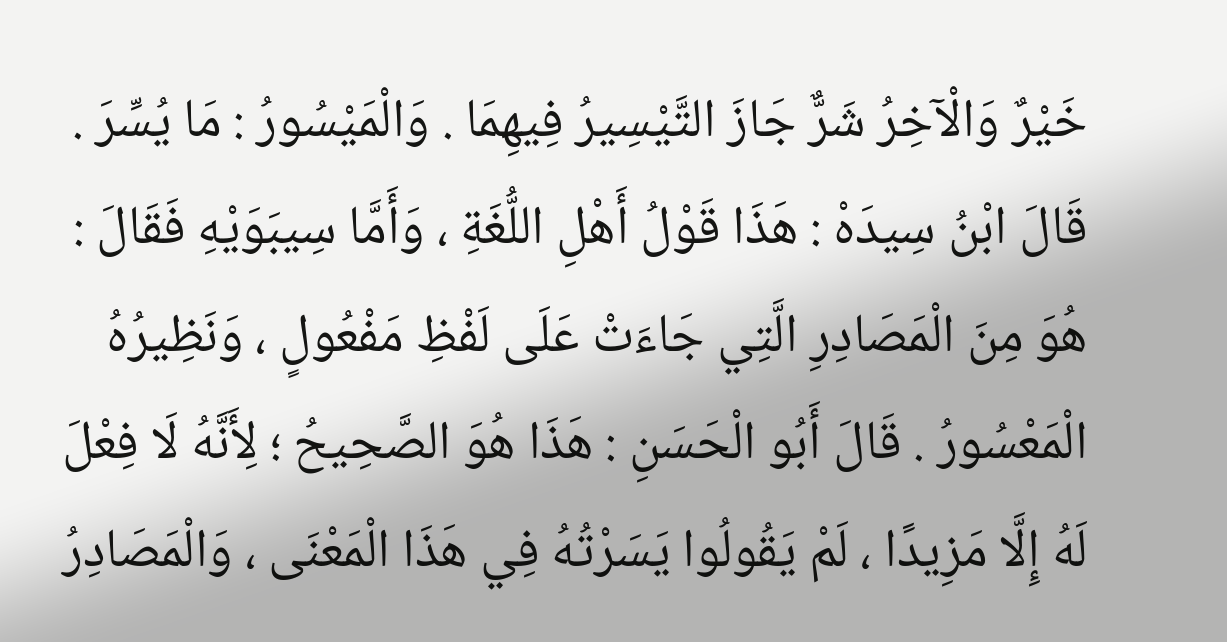خَيْرٌ وَالْآخِرُ شَرٌّ جَازَ التَّيْسِيرُ فِيهِمَا . وَالْمَيْسُورُ : مَا يُسِّرَ .
قَالَ ابْنُ سِيدَهْ : هَذَا قَوْلُ أَهْلِ اللُّغَةِ ، وَأَمَّا سِيبَوَيْهِ فَقَالَ : هُوَ مِنَ الْمَصَادِرِ الَّتِي جَاءَتْ عَلَى لَفْظِ مَفْعُولٍ ، وَنَظِيرُهُ الْمَعْسُورُ . قَالَ أَبُو الْحَسَنِ : هَذَا هُوَ الصَّحِيحُ ؛ لِأَنَّهُ لَا فِعْلَ لَهُ إِلَّا مَزِيدًا ، لَمْ يَقُولُوا يَسَرْتُهُ فِي هَذَا الْمَعْنَى ، وَالْمَصَادِرُ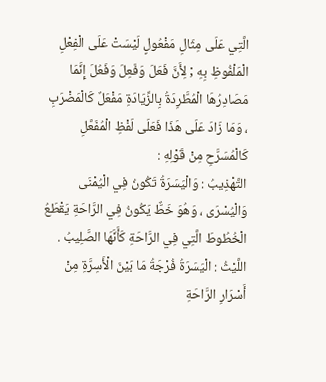الَّتِي عَلَى مِثَالِ مَفْعُولٍ لَيْسَتْ عَلَى الْفِعْلِ الْمَلْفُوظِ بِهِ ; لِأَنَّ فَعَلَ وَفَعِلَ وَفَعُلَ إِنَّمَا مَصَادِرُهَا الْمُطَّرِدَةُ بِالزِّيَادَةِ مَفْعَلٌ كَالْمَضْرَبِ ، وَمَا زَادَ عَلَى هَذَا فَعَلَى لَفْظِ الْمُفَعَّلِ كَالْمُسَرَّحِ مِنْ قَوْلِهِ :
التَّهْذِيبُ : وَالْيَسَرَةُ تَكُونُ فِي الْيُمْنَى وَالْيُسْرَى ، وَهُوَ خَطٌّ يَكُونُ فِي الرَّاحَةِ يَقْطَعُ الْخُطُوطَ الَّتِي فِي الرَّاحَةِ كَأَنَّهَا الصَّلِيبُ . اللَّيْثُ : الْيَسَرَةُ فُرْجَةُ مَا بَيْنَ الْأَسِرَّةِ مِنْ أَسْرَارِ الرَّاحَةِ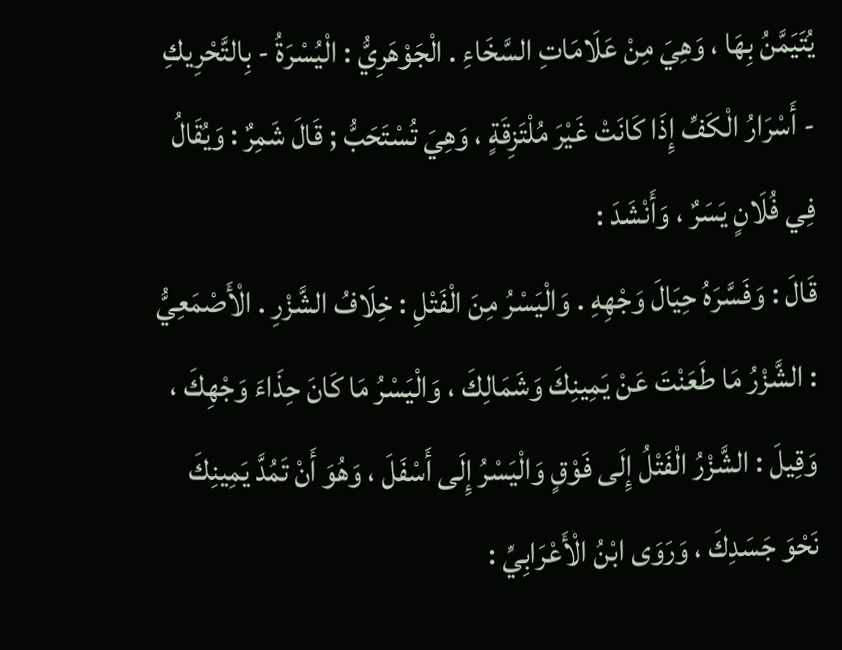يُتَيَمَّنُ بِهَا ، وَهِيَ مِنْ عَلَامَاتِ السَّخَاءِ . الْجَوْهَرِيُّ : الْيُسْرَةُ - بِالتَّحْرِيكِ - أَسْرَارُ الْكَفِّ إِذَا كَانَتْ غَيْرَ مُلْتَزِقَةٍ ، وَهِيَ تُسْتَحَبُّ ; قَالَ شَمِرٌ : وَيُقَالُ فِي فُلَانٍ يَسَرٌ ، وَأَنْشَدَ :
قَالَ : وَفَسَّرَهُ حِيَالَ وَجْهِهِ . وَالْيَسْرُ مِنَ الْفَتْلِ : خِلَافُ الشَّزْرِ . الْأَصْمَعِيُّ : الشَّزْرُ مَا طَعَنْتَ عَنْ يَمِينِكَ وَشَمَالِكَ ، وَالْيَسْرُ مَا كَانَ حِذَاءَ وَجْهِكَ ، وَقِيلَ : الشَّزْرُ الْفَتْلُ إِلَى فَوْقٍ وَالْيَسْرُ إِلَى أَسْفَلَ ، وَهُوَ أَنْ تَمُدَّ يَمِينِكَ نَحْوَ جَسَدِكَ ، وَرَوَى ابْنُ الْأَعْرَابِيِّ :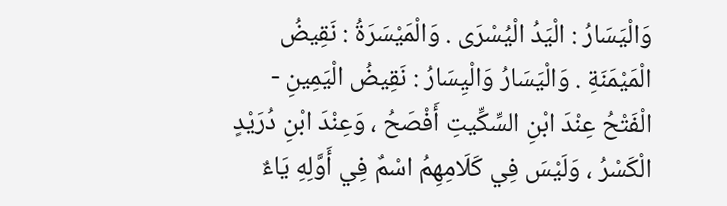وَالْيَسَارُ : الْيَدُ الْيُسْرَى . وَالْمَيْسَرَةُ : نَقِيضُ الْمَيْمَنَةِ . وَالْيَسَارُ وَالْيِسَارُ : نَقِيضُ الْيَمِينِ - الْفَتْحُ عِنْدَ ابْنِ السِّكِّيتِ أَفْصَحُ ، وَعِنْدَ ابْنِ دُرَيْدٍ الْكَسْرُ ، وَلَيْسَ فِي كَلَامِهِمُ اسْمٌ فِي أَوَّلِهِ يَاءٌ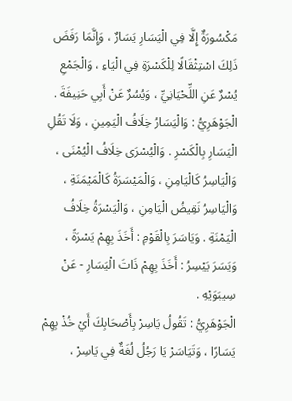مَكْسُورَةٌ إِلَّا فِي الْيَسَارِ يَسَارٌ ، وَإِنَّمَا رَفَضَ ذَلِكَ اسْتِثْقَالًا لِلْكَسْرَةِ فِي الْيَاءِ ، وَالْجَمْعِ يُسْرٌ عَنِ اللِّحْيَانِيِّ ، وَيُسُرٌ عَنْ أَبِي حَنِيفَةَ .
الْجَوْهَرِيُّ : وَالْيَسَارُ خِلَافُ الْيَمِينِ ، وَلَا تَقُلِ الْيَسَارِ بِالْكَسْرِ . وَالْيُسْرَى خِلَافُ الْيُمْنَى ، وَالْيَاسِرُ كَالْيَامِنِ ، وَالْمَيْسَرَةُ كَالْمَيْمَنَةِ ، وَالْيَاسِرُ نَقِيضُ الْيَامِنِ ، وَالْيَسْرَةُ خِلَافُ الْيَمْنَةِ . وَيَاسَرَ بِالْقَوْمِ : أَخَذَ بِهِمْ يَسْرَةً ، وَيَسَرَ يَيْسِرُ : أَخَذَ بِهِمْ ذَاتَ الْيَسَارِ - عَنْ سِيبَوَيْهِ .
الْجَوْهَرِيُّ : تَقُولُ يَاسِرْ بِأَصْحَابِكَ أَيْ خُذْ بِهِمْ يَسَارًا ، وَتَيَاسَرْ يَا رَجُلُ لُغَةٌ فِي يَاسِرْ ،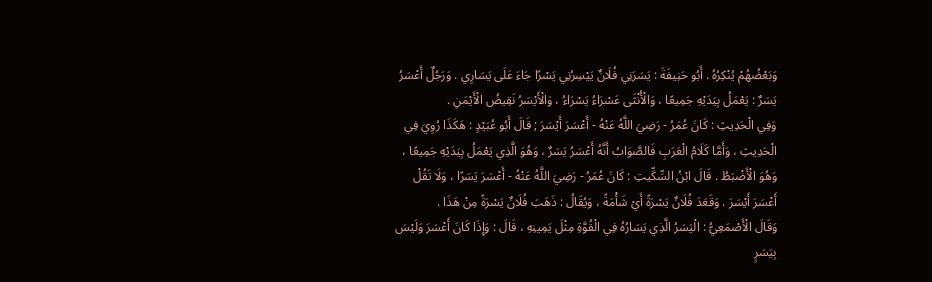وَبَعْضُهُمْ يُنْكِرُهُ . أَبُو حَنِيفَةَ : يَسَرَنِي فُلَانٌ يَيْسِرُنِي يَسْرًا جَاءَ عَلَى يَسَارِي . وَرَجُلٌ أَعْسَرُ يَسَرٌ : يَعْمَلُ بِيَدَيْهِ جَمِيعًا ، وَالْأُنْثَى عَسْرَاءُ يَسْرَاءُ ، وَالْأَيْسَرُ نَقِيضُ الْأَيْمَنِ .
وَفِي الْحَدِيثِ : كَانَ عُمَرُ - رَضِيَ اللَّهُ عَنْهُ - أَعْسَرَ أَيْسَرَ ; قَالَ أَبُو عُبَيْدٍ : هَكَذَا رُوِيَ فِي الْحَدِيثِ ، وَأَمَّا كَلَامُ الْعَرَبِ فَالصَّوَابُ أَنَّهُ أَعْسَرُ يَسَرٌ ، وَهُوَ الَّذِي يَعْمَلُ بِيَدَيْهِ جَمِيعًا ، وَهُوَ الْأَضْبَطُ . قَالَ ابْنُ السِّكِّيتِ : كَانَ عُمَرُ - رَضِيَ اللَّهُ عَنْهُ - أَعْسَرَ يَسَرًا ، وَلَا تَقُلْ أَعْسَرَ أَيْسَرَ . وَقَعَدَ فُلَانٌ يَسْرَةً أَيْ شَأْمَةً ، وَيُقَالُ : ذَهَبَ فُلَانٌ يَسْرَةً مِنْ هَذَا .
وَقَالَ الْأَصْمَعِيُّ : الْيَسَرُ الَّذِي يَسَارُهُ فِي الْقُوَّةِ مِثْلَ يَمِينِهِ ، قَالَ : وَإِذَا كَانَ أَعْسَرَ وَلَيْسَ بِيَسَرٍ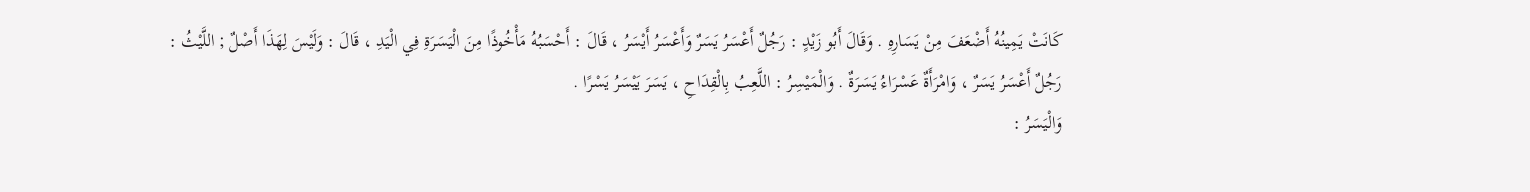كَانَتْ يَمِينُهُ أَضْعَفَ مِنْ يَسَارِهِ . وَقَالَ أَبُو زَيْدٍ : رَجُلٌ أَعْسَرُ يَسَرٌ وَأَعْسَرُ أَيْسَرُ ، قَالَ : أَحْسَبُهُ مَأْخُوذًا مِنَ الْيَسَرَةِ فِي الْيَدِ ، قَالَ : وَلَيْسَ لِهَذَا أَصْلٌ ; اللَّيْثُ : رَجُلٌ أَعْسَرُ يَسَرٌ ، وَامْرَأَةٌ عَسْرَاءُ يَسَرَةٌ . وَالْمَيْسِرُ : اللَّعِبُ بِالْقِدَاحِ ، يَسَرَ يَيْسَرُ يَسْرًا .
وَالْيَسَرُ :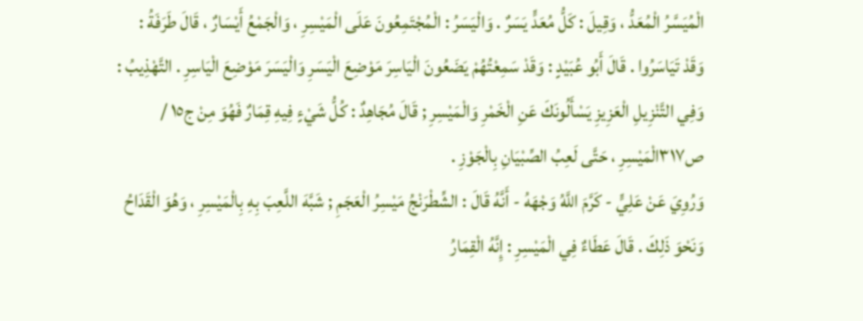الْمُيَسَّرُ الْمُعَدُّ ، وَقِيلَ : كَلُّ مُعَدٍّ يَسَرٌ . وَالْيَسَرُ : الْمُجْتَمِعُونَ عَلَى الْمَيْسِرِ ، وَالْجَمْعُ أَيْسَارٌ ، قَالَ طَرَفَةُ :
وَقَدْ تَيَاسَرُوا . قَالَ أَبُو عُبَيْدٍ : وَقَدْ سَمِعْتُهُمْ يَضَعُونَ الْيَاسِرَ مَوْضِعَ الْيَسَرِ وَالْيَسَرَ مَوْضِعَ الْيَاسِرِ . التَّهْذِيبُ : وَفِي التَّنْزِيلِ الْعَزِيزِ يَسْأَلُونَكَ عَنِ الْخَمْرِ وَالْمَيْسِرِ ; قَالَ مُجَاهِدٌ : كُلُّ شَيْءٍ فِيهِ قِمَارٌ فَهُوَ مِنْ ج١٥ / ص٣١٧الْمَيْسِرِ ، حَتَّى لَعِبُ الصِّبْيَانِ بِالْجَوْزِ .
وَرُوِيَ عَنْ عَلِيٍّ - كَرَّمَ اللَّهُ وَجْهَهُ - أَنَّهُ قَالَ : الشِّطْرَنْجُ مَيْسِرُ الْعَجَمِ ; شَبَّهَ اللَّعِبَ بِهِ بِالْمَيْسِرِ ، وَهُوَ الْقَدَاحُ وَنَحْوَ ذَلِكَ . قَالَ عَطَاءٌ فِي الْمَيْسِرِ : إِنَّهُ الْقِمَارُ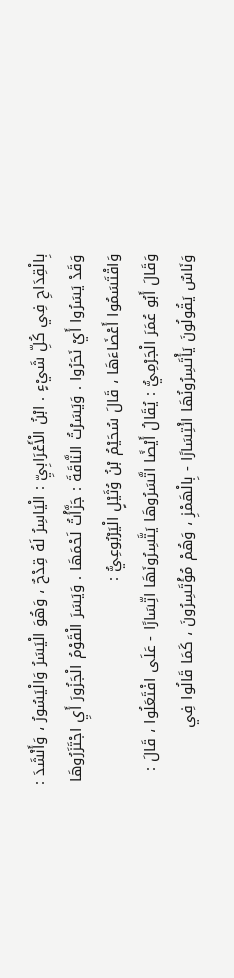بِالْقِدَاحِ فِي كُلِّ شَيْءٍ . ابْنُ الْأَعْرَابِيِّ : الْيَاسِرُ لَهُ قِدْحٌ ، وَهُوَ الْيَسَرُ وَالْيَسُورُ ، وَأَنْشَدَ :
وَقَدْ يَسَرُوا أَيْ نَحَرُوا . وَيَسَرْتُ النَّاقَةَ : جَزَّأْتُ لَحْمَهَا . وَيَسَرَ الْقَوْمُ الْجَزُورَ أَيِ اجْتَزَرُوهَا وَاقْتَسَمُوا أَعْضَاءَهَا ، قَالَ سُحَيْمُ بْنُ وُثَيْلٍ الْيَرْبُوعِيُّ :
وَقَالَ أَبُو عُمَرَ الْجَرْمِيُّ : يُقَالُ أَيْضًا اتَّسَرُوهَا يَتَّسِرُونَهَا اتِّسَارًا - عَلَى افْتَعَلُوا ، قَالَ : وَنَاسٌ يَقُولُونَ يَأْتَسِرُونُهَا ائْتِسَارًا - بِالْهَمْزِ ، وَهُمْ مُؤْتَسِرُونَ ، كَمَا قَالُوا فِي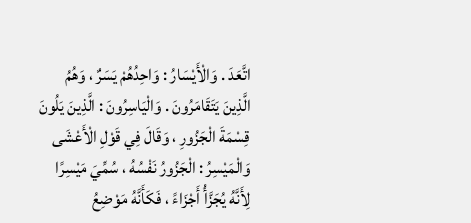اتَّعَدَ . وَالْأَيْسَارُ : وَاحِدُهُمْ يَسَرٌ ، وَهُمُ الَّذِينَ يَتَقَامَرُونَ . وَالْيَاسِرُونَ : الَّذِينَ يَلُونَ قِسْمَةَ الْجَزُورِ ، وَقَالَ فِي قَوْلِ الْأَعْشَى
وَالْمَيْسِرُ : الْجَزُورُ نَفْسُهُ ، سُمِّيَ مَيْسِرًا لِأَنَّهُ يُجَزَّأُ أَجْزَاءً ، فَكَأَنَّهُ مَوْضِعُ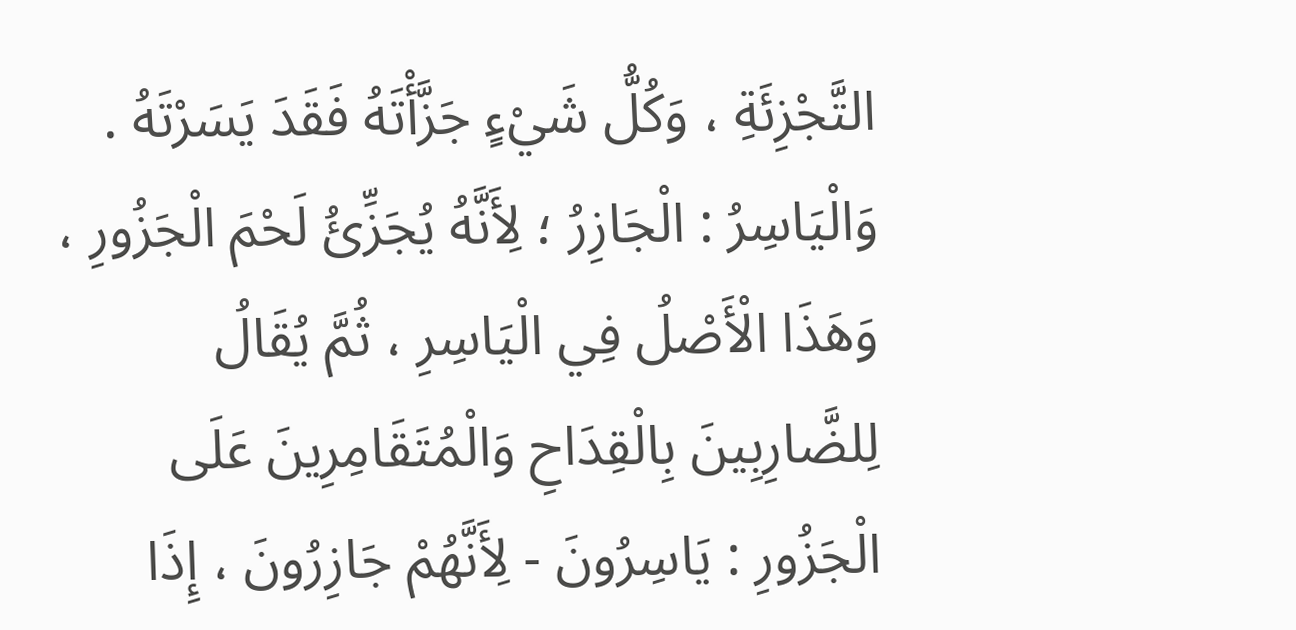التَّجْزِئَةِ ، وَكُلُّ شَيْءٍ جَزَّأْتَهُ فَقَدَ يَسَرْتَهُ . وَالْيَاسِرُ : الْجَازِرُ ؛ لِأَنَّهُ يُجَزِّئُ لَحْمَ الْجَزُورِ ، وَهَذَا الْأَصْلُ فِي الْيَاسِرِ ، ثُمَّ يُقَالُ لِلضَّارِبِينَ بِالْقِدَاحِ وَالْمُتَقَامِرِينَ عَلَى الْجَزُورِ : يَاسِرُونَ - لِأَنَّهُمْ جَازِرُونَ ، إِذَا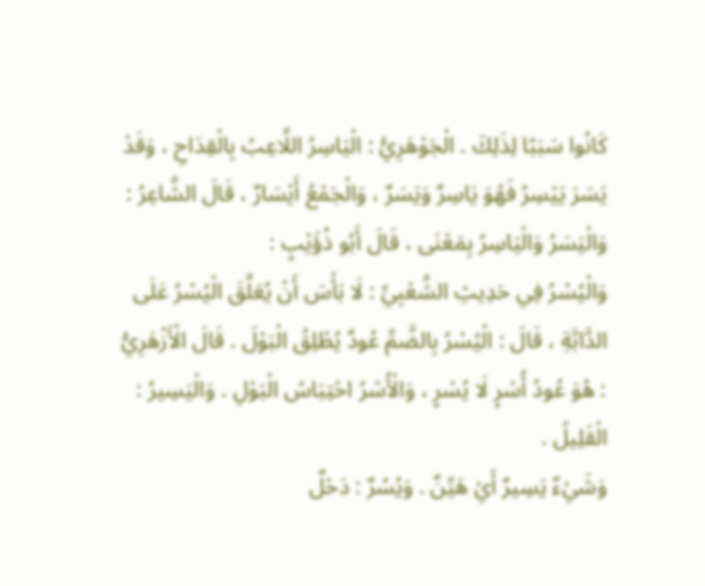كَانُوا سَبَبًا لِذَلِكَ . الْجَوْهَرِيُّ : الْيَاسِرُ اللَّاعِبُ بِالْقِدَاحِ ، وَقَدْ يَسَرَ يَيْسِرُ فَهُوَ يَاسِرٌ وَيَسَرٌ ، وَالْجَمْعُ أَيْسَارٌ ، قَالَ الشَّاعِرُ :
وَالْيَسَرُ وَالْيَاسِرُ بِمَعْنَى ، قَالَ أَبُو ذُؤَيْبٍ :
وَالْيُسْرُ فِي حَدِيثِ الشَّعْبِيِّ : لَا بَأْسَ أَنْ يُعَلَّقَ الْيُسْرُ عَلَى الدَّابَّةِ ، قَالَ : الْيُسْرُ بِالضَّمِّ عُودٌ يُطْلِقُ الْبَوْلَ . قَالَ الْأَزْهَرِيُّ : هُوَ عُودُ أُسْرٍ لَا يُسْرٍ ، وَالْأُسْرُ احْتِبَاسُ الْبَوْلِ . وَالْيَسِيرُ : الْقَلِيلُ .
وَشَيْءٌ يَسِيرٌ أَيْ هَيِّنٌ . وَيُسُرٌ : دَحْلٌ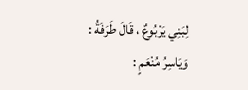لِبَنِي يَرْبُوعٌ ، قَالَ طَرَفَةُ :
وَيَاسِرُ مُنْعَمٍ :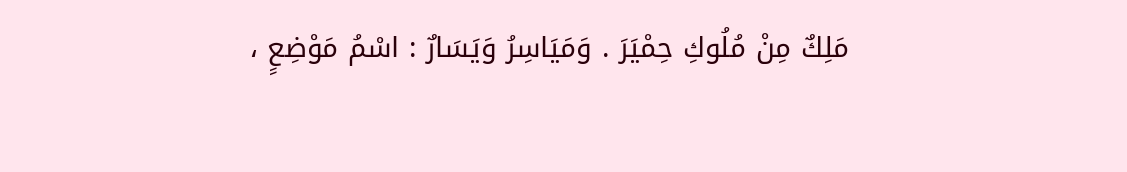مَلِكٌ مِنْ مُلُوكِ حِمْيَرَ . وَمَيَاسِرُ وَيَسَارٌ : اسْمُ مَوْضِعٍ ،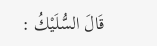قَالَ السُّلَيْكُ :